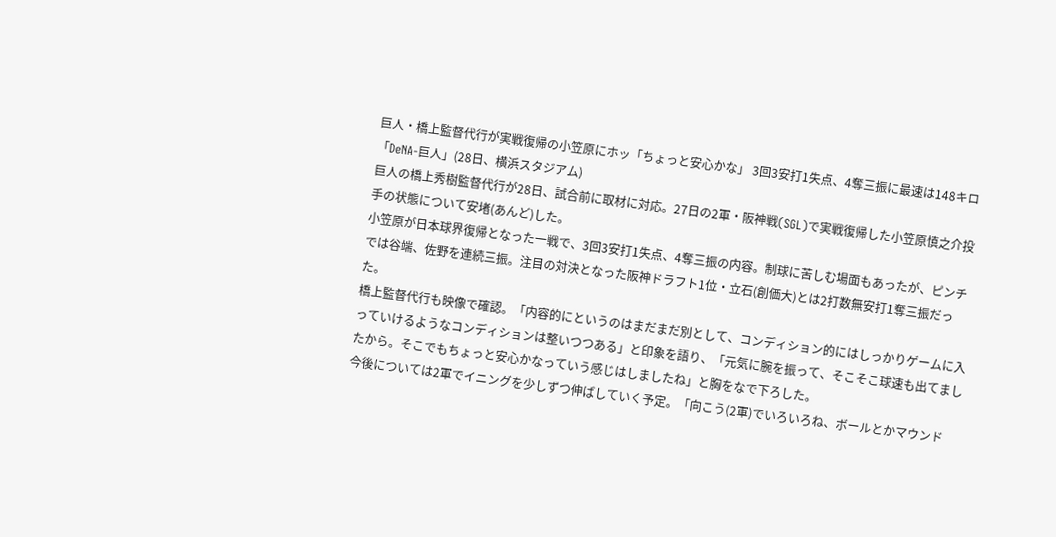巨人・橋上監督代行が実戦復帰の小笠原にホッ「ちょっと安心かな」 3回3安打1失点、4奪三振に最速は148キロ
「DeNA-巨人」(28日、横浜スタジアム)
巨人の橋上秀樹監督代行が28日、試合前に取材に対応。27日の2軍・阪神戦(SGL)で実戦復帰した小笠原慎之介投手の状態について安堵(あんど)した。
小笠原が日本球界復帰となった一戦で、3回3安打1失点、4奪三振の内容。制球に苦しむ場面もあったが、ピンチでは谷端、佐野を連続三振。注目の対決となった阪神ドラフト1位・立石(創価大)とは2打数無安打1奪三振だった。
橋上監督代行も映像で確認。「内容的にというのはまだまだ別として、コンディション的にはしっかりゲームに入っていけるようなコンディションは整いつつある」と印象を語り、「元気に腕を振って、そこそこ球速も出てましたから。そこでもちょっと安心かなっていう感じはしましたね」と胸をなで下ろした。
今後については2軍でイニングを少しずつ伸ばしていく予定。「向こう(2軍)でいろいろね、ボールとかマウンド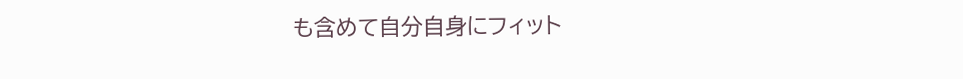も含めて自分自身にフィット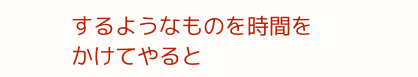するようなものを時間をかけてやると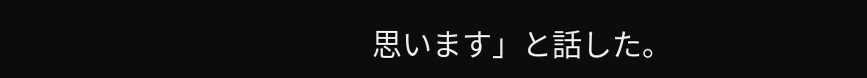思います」と話した。